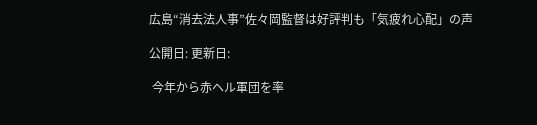広島“消去法人事”佐々岡監督は好評判も「気疲れ心配」の声

公開日: 更新日:

 今年から赤ヘル軍団を率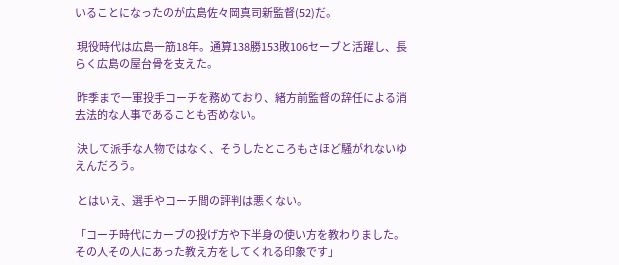いることになったのが広島佐々岡真司新監督(52)だ。

 現役時代は広島一筋18年。通算138勝153敗106セーブと活躍し、長らく広島の屋台骨を支えた。

 昨季まで一軍投手コーチを務めており、緒方前監督の辞任による消去法的な人事であることも否めない。

 決して派手な人物ではなく、そうしたところもさほど騒がれないゆえんだろう。

 とはいえ、選手やコーチ間の評判は悪くない。

「コーチ時代にカーブの投げ方や下半身の使い方を教わりました。その人その人にあった教え方をしてくれる印象です」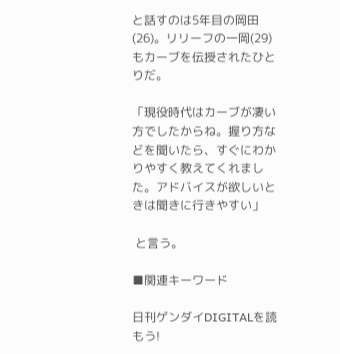と話すのは5年目の岡田(26)。リリーフの一岡(29)もカーブを伝授されたひとりだ。

「現役時代はカーブが凄い方でしたからね。握り方などを聞いたら、すぐにわかりやすく教えてくれました。アドバイスが欲しいときは聞きに行きやすい」

 と言う。

■関連キーワード

日刊ゲンダイDIGITALを読もう!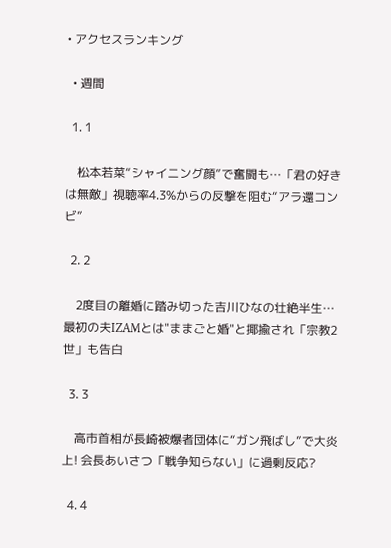• アクセスランキング

  • 週間

  1. 1

    松本若菜“シャイニング顔”で奮闘も…「君の好きは無敵」視聴率4.3%からの反撃を阻む“アラ還コンビ”

  2. 2

    2度目の離婚に踏み切った吉川ひなの壮絶半生…最初の夫IZAMとは"ままごと婚"と揶揄され「宗教2世」も告白

  3. 3

    高市首相が長崎被爆者団体に“ガン飛ばし”で大炎上! 会長あいさつ「戦争知らない」に過剰反応?

  4. 4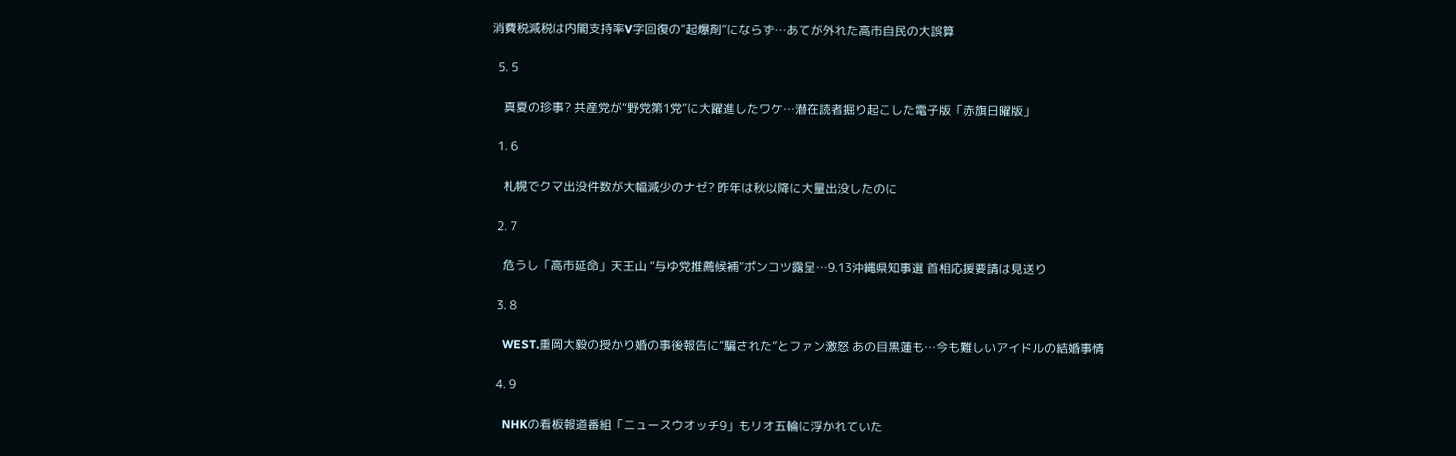消費税減税は内閣支持率V字回復の“起爆剤”にならず…あてが外れた高市自民の大誤算

  5. 5

    真夏の珍事? 共産党が“野党第1党”に大躍進したワケ…潜在読者掘り起こした電子版「赤旗日曜版」

  1. 6

    札幌でクマ出没件数が大幅減少のナゼ? 昨年は秋以降に大量出没したのに

  2. 7

    危うし「高市延命」天王山 “与ゆ党推薦候補”ポンコツ露呈…9.13沖縄県知事選 首相応援要請は見送り

  3. 8

    WEST.重岡大毅の授かり婚の事後報告に“騙された”とファン激怒 あの目黒蓮も…今も難しいアイドルの結婚事情

  4. 9

    NHKの看板報道番組「ニュースウオッチ9」もリオ五輪に浮かれていた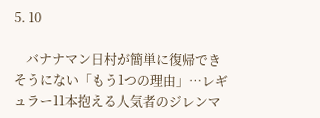5. 10

    バナナマン日村が簡単に復帰できそうにない「もう1つの理由」…レギュラー11本抱える人気者のジレンマ